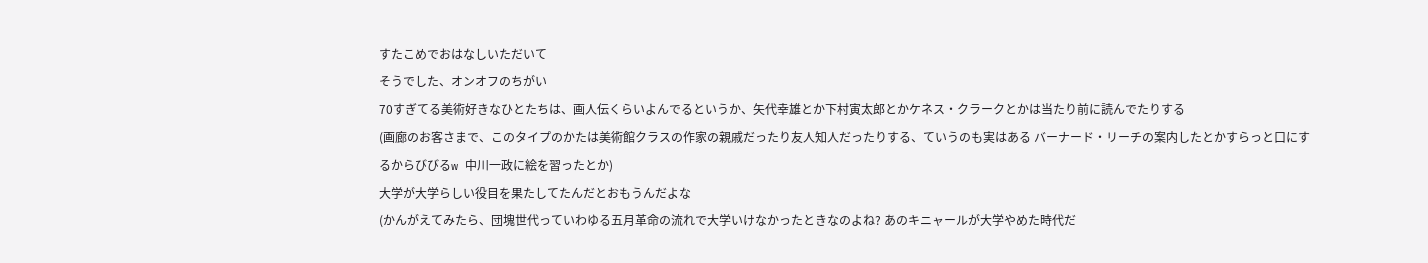すたこめでおはなしいただいて
そうでした、オンオフのちがい
70すぎてる美術好きなひとたちは、画人伝くらいよんでるというか、矢代幸雄とか下村寅太郎とかケネス・クラークとかは当たり前に読んでたりする
(画廊のお客さまで、このタイプのかたは美術館クラスの作家の親戚だったり友人知人だったりする、ていうのも実はある バーナード・リーチの案内したとかすらっと口にするからびびるw 中川一政に絵を習ったとか)
大学が大学らしい役目を果たしてたんだとおもうんだよな
(かんがえてみたら、団塊世代っていわゆる五月革命の流れで大学いけなかったときなのよね? あのキニャールが大学やめた時代だ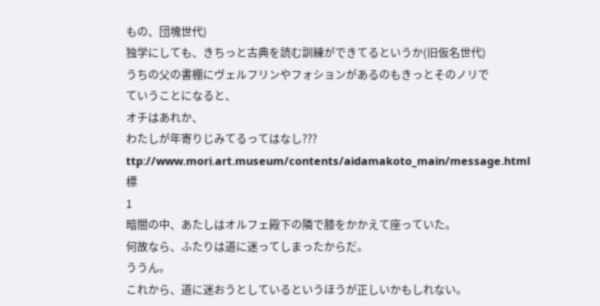もの、団塊世代)
独学にしても、きちっと古典を読む訓練ができてるというか(旧仮名世代)
うちの父の書棚にヴェルフリンやフォションがあるのもきっとそのノリで
ていうことになると、
オチはあれか、
わたしが年寄りじみてるってはなし???
ttp://www.mori.art.museum/contents/aidamakoto_main/message.html
標
1
暗闇の中、あたしはオルフェ殿下の隣で膝をかかえて座っていた。
何故なら、ふたりは道に迷ってしまったからだ。
ううん。
これから、道に迷おうとしているというほうが正しいかもしれない。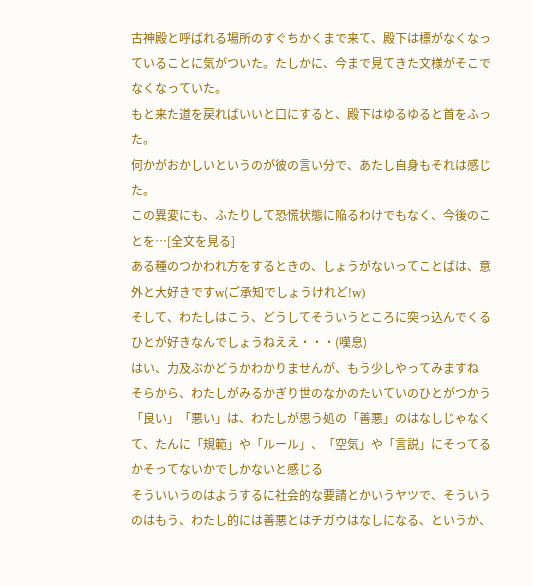古神殿と呼ばれる場所のすぐちかくまで来て、殿下は標がなくなっていることに気がついた。たしかに、今まで見てきた文様がそこでなくなっていた。
もと来た道を戻ればいいと口にすると、殿下はゆるゆると首をふった。
何かがおかしいというのが彼の言い分で、あたし自身もそれは感じた。
この異変にも、ふたりして恐慌状態に陥るわけでもなく、今後のことを…[全文を見る]
ある種のつかわれ方をするときの、しょうがないってことばは、意外と大好きですw(ご承知でしょうけれど!w)
そして、わたしはこう、どうしてそういうところに突っ込んでくるひとが好きなんでしょうねええ・・・(嘆息)
はい、力及ぶかどうかわかりませんが、もう少しやってみますね
そらから、わたしがみるかぎり世のなかのたいていのひとがつかう「良い」「悪い」は、わたしが思う処の「善悪」のはなしじゃなくて、たんに「規範」や「ルール」、「空気」や「言説」にそってるかそってないかでしかないと感じる
そういいうのはようするに社会的な要請とかいうヤツで、そういうのはもう、わたし的には善悪とはチガウはなしになる、というか、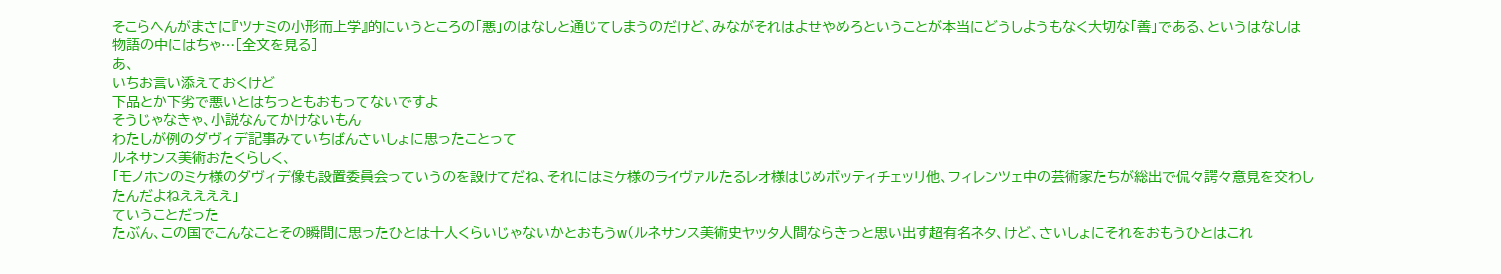そこらへんがまさに『ツナミの小形而上学』的にいうところの「悪」のはなしと通じてしまうのだけど、みながそれはよせやめろということが本当にどうしようもなく大切な「善」である、というはなしは物語の中にはちゃ…[全文を見る]
あ、
いちお言い添えておくけど
下品とか下劣で悪いとはちっともおもってないですよ
そうじゃなきゃ、小説なんてかけないもん
わたしが例のダヴィデ記事みていちばんさいしょに思ったことって
ルネサンス美術おたくらしく、
「モノホンのミケ様のダヴィデ像も設置委員会っていうのを設けてだね、それにはミケ様のライヴァルたるレオ様はじめボッティチェッリ他、フィレンツェ中の芸術家たちが総出で侃々諤々意見を交わしたんだよねええええ」
ていうことだった
たぶん、この国でこんなことその瞬間に思ったひとは十人くらいじゃないかとおもうw(ルネサンス美術史ヤッタ人間ならきっと思い出す超有名ネタ、けど、さいしょにそれをおもうひとはこれ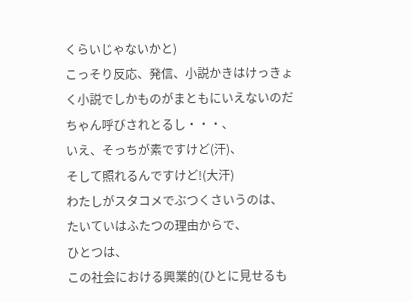くらいじゃないかと)
こっそり反応、発信、小説かきはけっきょく小説でしかものがまともにいえないのだ
ちゃん呼びされとるし・・・、
いえ、そっちが素ですけど(汗)、
そして照れるんですけど!(大汗)
わたしがスタコメでぶつくさいうのは、
たいていはふたつの理由からで、
ひとつは、
この社会における興業的(ひとに見せるも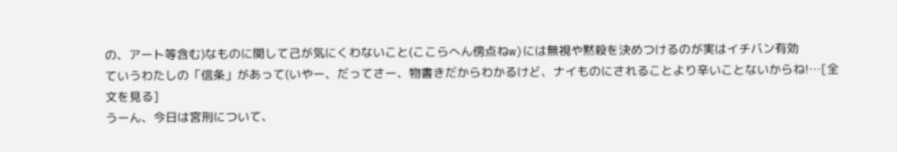の、アート等含む)なものに関して己が気にくわないこと(ここらへん傍点ねw)には無視や黙殺を決めつけるのが実はイチバン有効
ていうわたしの「信条」があって(いやー、だってさー、物書きだからわかるけど、ナイものにされることより辛いことないからね!…[全文を見る]
うーん、今日は宮刑について、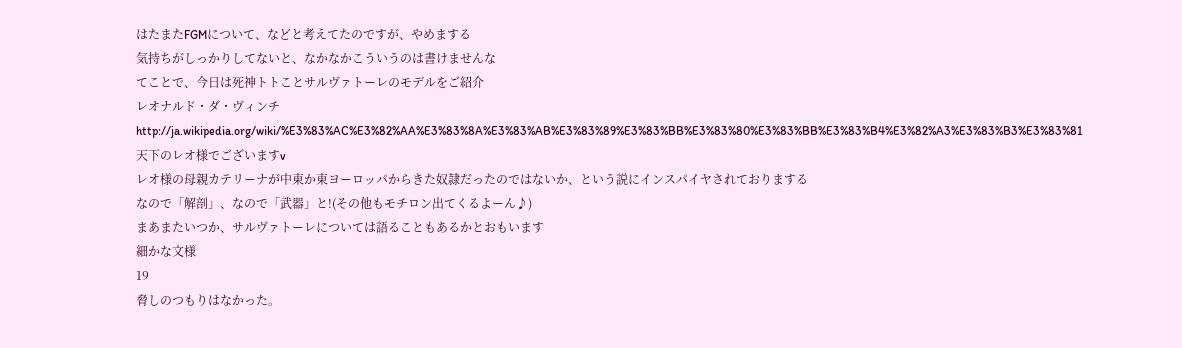はたまたFGMについて、などと考えてたのですが、やめまする
気持ちがしっかりしてないと、なかなかこういうのは書けませんな
てことで、今日は死神トトことサルヴァトーレのモデルをご紹介
レオナルド・ダ・ヴィンチ
http://ja.wikipedia.org/wiki/%E3%83%AC%E3%82%AA%E3%83%8A%E3%83%AB%E3%83%89%E3%83%BB%E3%83%80%E3%83%BB%E3%83%B4%E3%82%A3%E3%83%B3%E3%83%81
天下のレオ様でございますv
レオ様の母親カテリーナが中東か東ヨーロッパからきた奴隷だったのではないか、という説にインスパイヤされておりまする
なので「解剖」、なので「武器」と!(その他もモチロン出てくるよーん♪)
まあまたいつか、サルヴァトーレについては語ることもあるかとおもいます
細かな文様
19
脅しのつもりはなかった。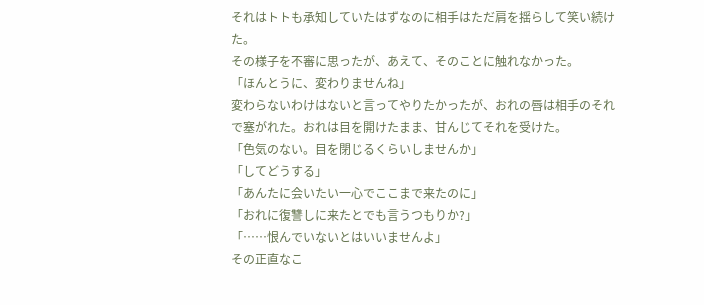それはトトも承知していたはずなのに相手はただ肩を揺らして笑い続けた。
その様子を不審に思ったが、あえて、そのことに触れなかった。
「ほんとうに、変わりませんね」
変わらないわけはないと言ってやりたかったが、おれの唇は相手のそれで塞がれた。おれは目を開けたまま、甘んじてそれを受けた。
「色気のない。目を閉じるくらいしませんか」
「してどうする」
「あんたに会いたい一心でここまで来たのに」
「おれに復讐しに来たとでも言うつもりか?」
「……恨んでいないとはいいませんよ」
その正直なこ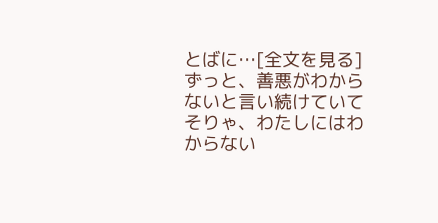とばに…[全文を見る]
ずっと、善悪がわからないと言い続けていて
そりゃ、わたしにはわからない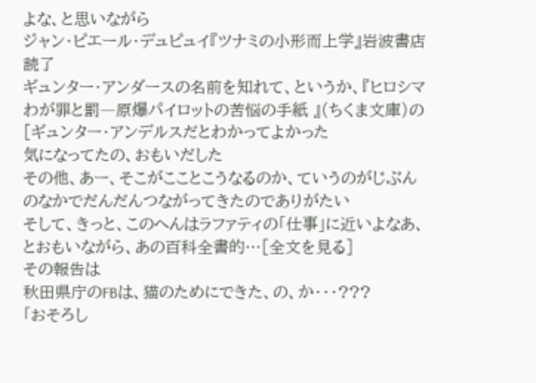よな、と思いながら
ジャン・ピエール・デュピュイ『ツナミの小形而上学』岩波書店 読了
ギュンター・アンダースの名前を知れて、というか、『ヒロシマわが罪と罰―原爆パイロットの苦悩の手紙 』(ちくま文庫)の[ギュンター・アンデルスだとわかってよかった
気になってたの、おもいだした
その他、あー、そこがこことこうなるのか、ていうのがじぶんのなかでだんだんつながってきたのでありがたい
そして、きっと、このへんはラファティの「仕事」に近いよなあ、とおもいながら、あの百科全書的…[全文を見る]
その報告は
秋田県庁のFBは、猫のためにできた、の、か・・・???
「おそろし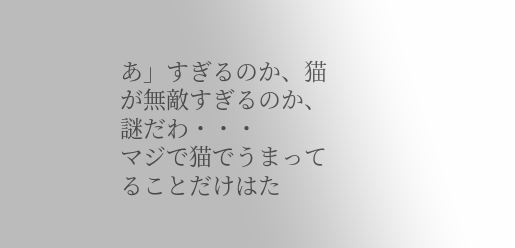あ」すぎるのか、猫が無敵すぎるのか、謎だわ・・・
マジで猫でうまってることだけはた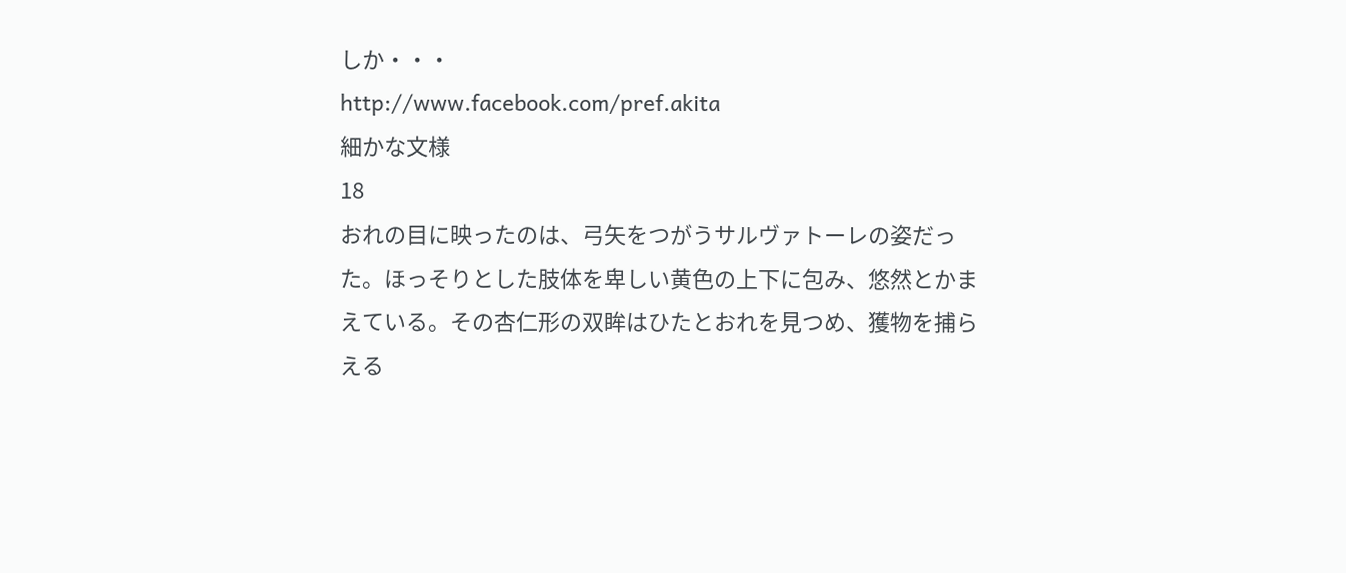しか・・・
http://www.facebook.com/pref.akita
細かな文様
18
おれの目に映ったのは、弓矢をつがうサルヴァトーレの姿だった。ほっそりとした肢体を卑しい黄色の上下に包み、悠然とかまえている。その杏仁形の双眸はひたとおれを見つめ、獲物を捕らえる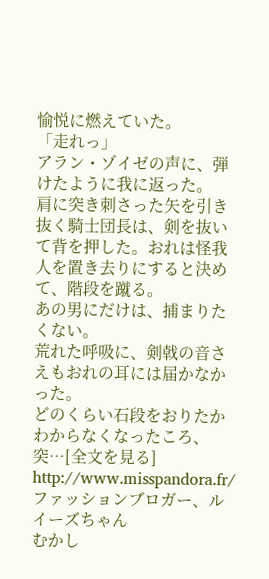愉悦に燃えていた。
「走れっ」
アラン・ゾイゼの声に、弾けたように我に返った。
肩に突き刺さった矢を引き抜く騎士団長は、剣を抜いて背を押した。おれは怪我人を置き去りにすると決めて、階段を蹴る。
あの男にだけは、捕まりたくない。
荒れた呼吸に、剣戟の音さえもおれの耳には届かなかった。
どのくらい石段をおりたかわからなくなったころ、突…[全文を見る]
http://www.misspandora.fr/
ファッションブロガー、ルイーズちゃん
むかし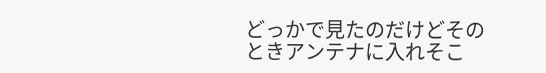どっかで見たのだけどそのときアンテナに入れそこ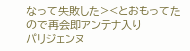なって失敗した><とおもってたので再会即アンテナ入り
パリジェンヌ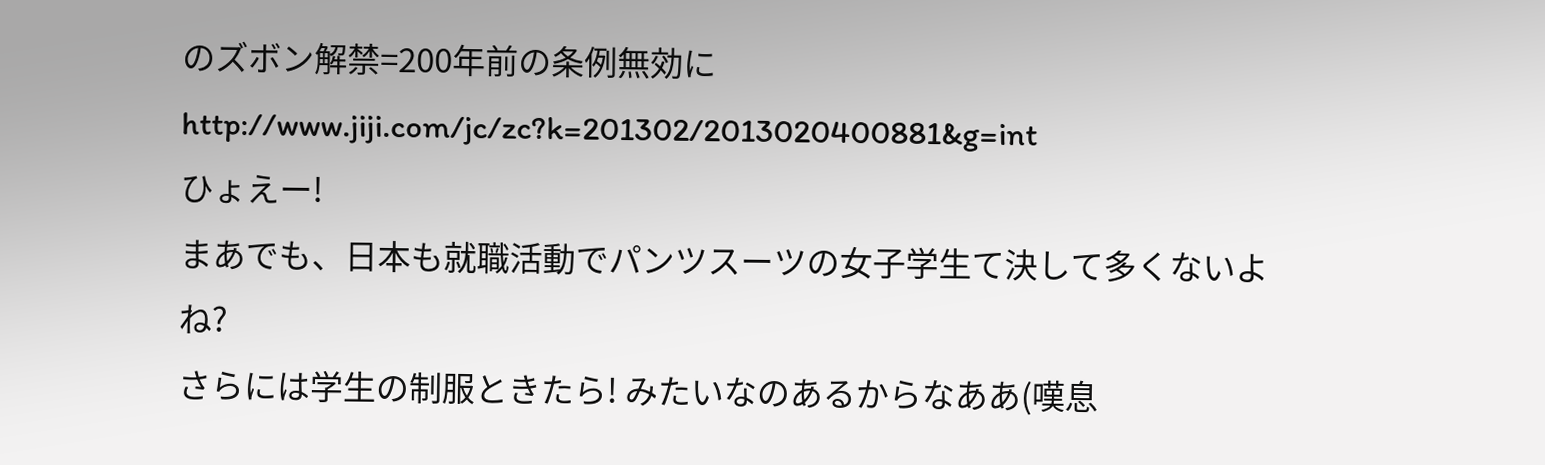のズボン解禁=200年前の条例無効に
http://www.jiji.com/jc/zc?k=201302/2013020400881&g=int
ひょえー!
まあでも、日本も就職活動でパンツスーツの女子学生て決して多くないよね?
さらには学生の制服ときたら! みたいなのあるからなああ(嘆息